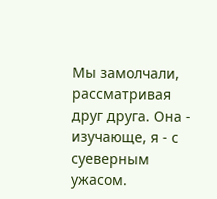Мы замолчали, рассматривая друг друга. Она - изучающе, я - с суеверным ужасом.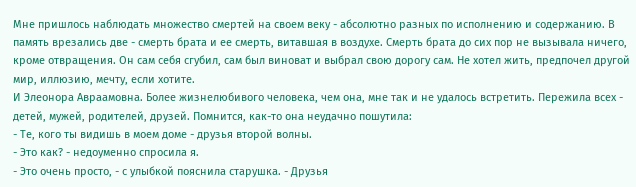Мне пришлось наблюдать множество смертей на своем веку - абсолютно разных по исполнению и содержанию. В память врезались две - смерть брата и ее смерть, витавшая в воздухе. Смерть брата до сих пор не вызывала ничего, кроме отвращения. Он сам себя сгубил, сам был виноват и выбрал свою дорогу сам. Не хотел жить, предпочел другой мир, иллюзию, мечту, если хотите.
И Элеонора Авраамовна. Более жизнелюбивого человека, чем она, мне так и не удалось встретить. Пережила всех - детей, мужей, родителей, друзей. Помнится, как-то она неудачно пошутила:
- Те, кого ты видишь в моем доме - друзья второй волны.
- Это как? - недоуменно спросила я.
- Это очень просто, - с улыбкой пояснила старушка. - Друзья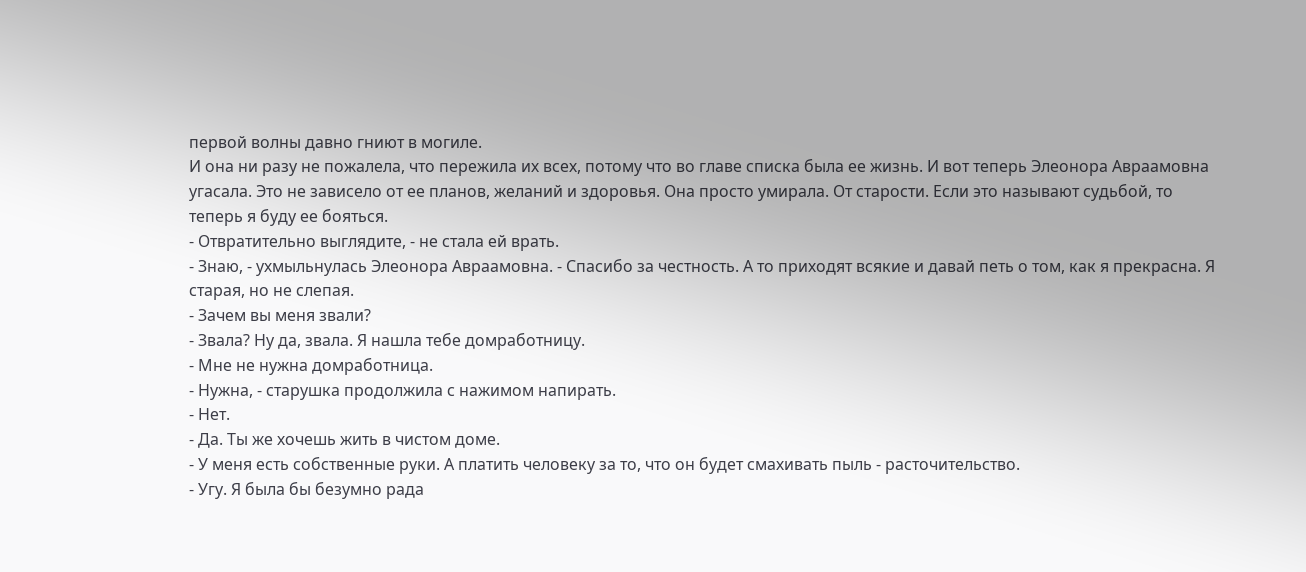первой волны давно гниют в могиле.
И она ни разу не пожалела, что пережила их всех, потому что во главе списка была ее жизнь. И вот теперь Элеонора Авраамовна угасала. Это не зависело от ее планов, желаний и здоровья. Она просто умирала. От старости. Если это называют судьбой, то теперь я буду ее бояться.
- Отвратительно выглядите, - не стала ей врать.
- Знаю, - ухмыльнулась Элеонора Авраамовна. - Спасибо за честность. А то приходят всякие и давай петь о том, как я прекрасна. Я старая, но не слепая.
- Зачем вы меня звали?
- Звала? Ну да, звала. Я нашла тебе домработницу.
- Мне не нужна домработница.
- Нужна, - старушка продолжила с нажимом напирать.
- Нет.
- Да. Ты же хочешь жить в чистом доме.
- У меня есть собственные руки. А платить человеку за то, что он будет смахивать пыль - расточительство.
- Угу. Я была бы безумно рада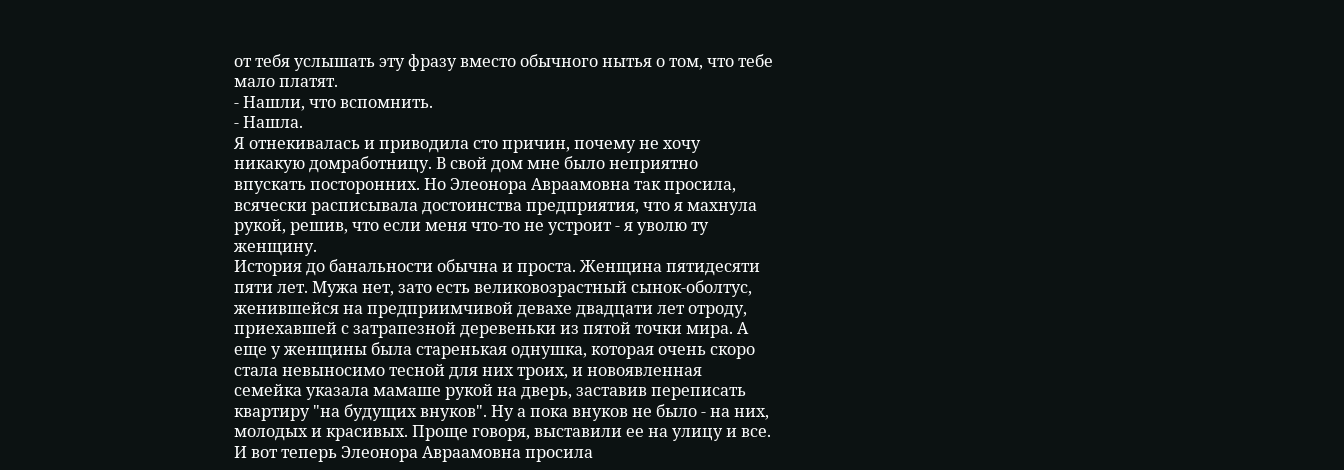от тебя услышать эту фразу вместо обычного нытья о том, что тебе мало платят.
- Нашли, что вспомнить.
- Нашла.
Я отнекивалась и приводила сто причин, почему не хочу никакую домработницу. В свой дом мне было неприятно впускать посторонних. Но Элеонора Авраамовна так просила, всячески расписывала достоинства предприятия, что я махнула рукой, решив, что если меня что-то не устроит - я уволю ту женщину.
История до банальности обычна и проста. Женщина пятидесяти пяти лет. Мужа нет, зато есть великовозрастный сынок-оболтус, женившейся на предприимчивой девахе двадцати лет отроду, приехавшей с затрапезной деревеньки из пятой точки мира. А еще у женщины была старенькая однушка, которая очень скоро стала невыносимо тесной для них троих, и новоявленная семейка указала мамаше рукой на дверь, заставив переписать квартиру "на будущих внуков". Ну а пока внуков не было - на них, молодых и красивых. Проще говоря, выставили ее на улицу и все.
И вот теперь Элеонора Авраамовна просила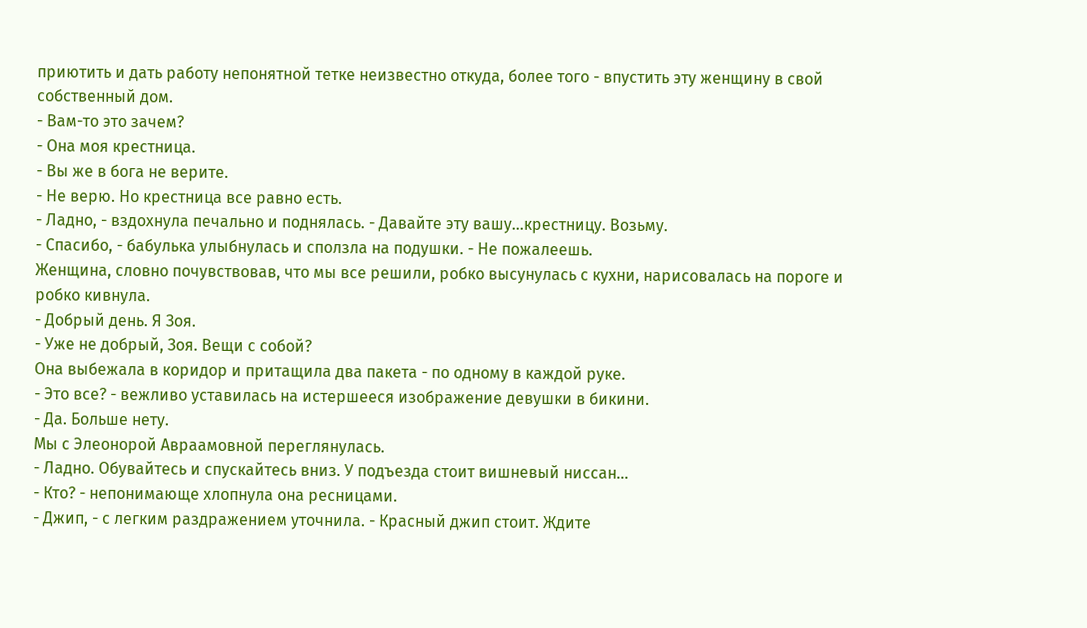приютить и дать работу непонятной тетке неизвестно откуда, более того - впустить эту женщину в свой собственный дом.
- Вам-то это зачем?
- Она моя крестница.
- Вы же в бога не верите.
- Не верю. Но крестница все равно есть.
- Ладно, - вздохнула печально и поднялась. - Давайте эту вашу...крестницу. Возьму.
- Спасибо, - бабулька улыбнулась и сползла на подушки. - Не пожалеешь.
Женщина, словно почувствовав, что мы все решили, робко высунулась с кухни, нарисовалась на пороге и робко кивнула.
- Добрый день. Я Зоя.
- Уже не добрый, Зоя. Вещи с собой?
Она выбежала в коридор и притащила два пакета - по одному в каждой руке.
- Это все? - вежливо уставилась на истершееся изображение девушки в бикини.
- Да. Больше нету.
Мы с Элеонорой Авраамовной переглянулась.
- Ладно. Обувайтесь и спускайтесь вниз. У подъезда стоит вишневый ниссан...
- Кто? - непонимающе хлопнула она ресницами.
- Джип, - с легким раздражением уточнила. - Красный джип стоит. Ждите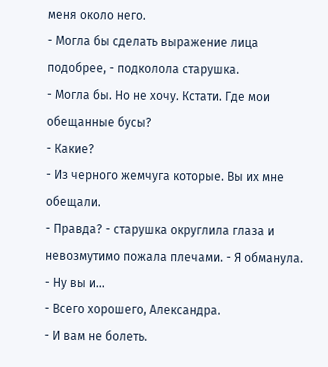меня около него.
- Могла бы сделать выражение лица подобрее, - подколола старушка.
- Могла бы. Но не хочу. Кстати. Где мои обещанные бусы?
- Какие?
- Из черного жемчуга которые. Вы их мне обещали.
- Правда? - старушка округлила глаза и невозмутимо пожала плечами. - Я обманула.
- Ну вы и...
- Всего хорошего, Александра.
- И вам не болеть.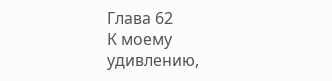Глава 62
К моему удивлению,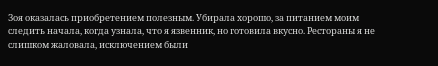Зоя оказалась приобретением полезным. Убирала хорошо, за питанием моим следить начала, когда узнала, что я язвенник, но готовила вкусно. Рестораны я не слишком жаловала, исключением были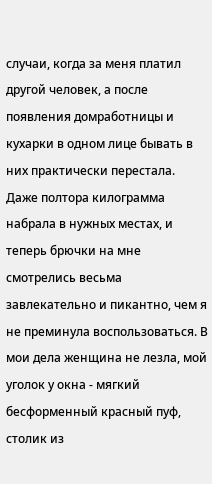случаи, когда за меня платил другой человек, а после появления домработницы и кухарки в одном лице бывать в них практически перестала. Даже полтора килограмма набрала в нужных местах, и теперь брючки на мне смотрелись весьма завлекательно и пикантно, чем я не преминула воспользоваться. В мои дела женщина не лезла, мой уголок у окна - мягкий бесформенный красный пуф, столик из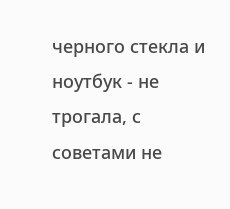черного стекла и ноутбук - не трогала, с советами не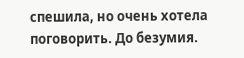спешила, но очень хотела поговорить. До безумия.